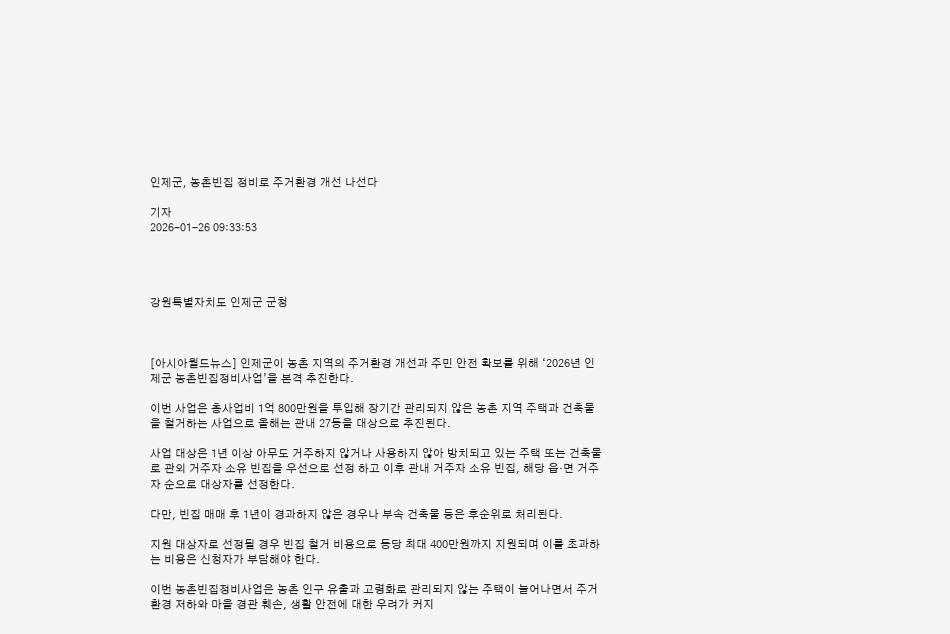인제군, 농촌빈집 정비로 주거환경 개선 나선다

기자
2026-01-26 09:33:53




강원특별자치도 인제군 군청



[아시아월드뉴스] 인제군이 농촌 지역의 주거환경 개선과 주민 안전 확보를 위해 ‘2026년 인제군 농촌빈집정비사업’을 본격 추진한다.

이번 사업은 총사업비 1억 800만원을 투입해 장기간 관리되지 않은 농촌 지역 주택과 건축물을 철거하는 사업으로 올해는 관내 27동을 대상으로 추진된다.

사업 대상은 1년 이상 아무도 거주하지 않거나 사용하지 않아 방치되고 있는 주택 또는 건축물로 관외 거주자 소유 빈집을 우선으로 선정 하고 이후 관내 거주자 소유 빈집, 해당 읍·면 거주자 순으로 대상자를 선정한다.

다만, 빈집 매매 후 1년이 경과하지 않은 경우나 부속 건축물 등은 후순위로 처리된다.

지원 대상자로 선정될 경우 빈집 철거 비용으로 동당 최대 400만원까지 지원되며 이를 초과하는 비용은 신청자가 부담해야 한다.

이번 농촌빈집정비사업은 농촌 인구 유출과 고령화로 관리되지 않는 주택이 늘어나면서 주거환경 저하와 마을 경관 훼손, 생활 안전에 대한 우려가 커지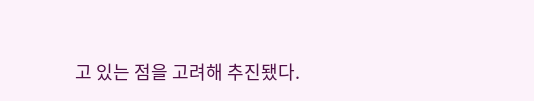고 있는 점을 고려해 추진됐다.